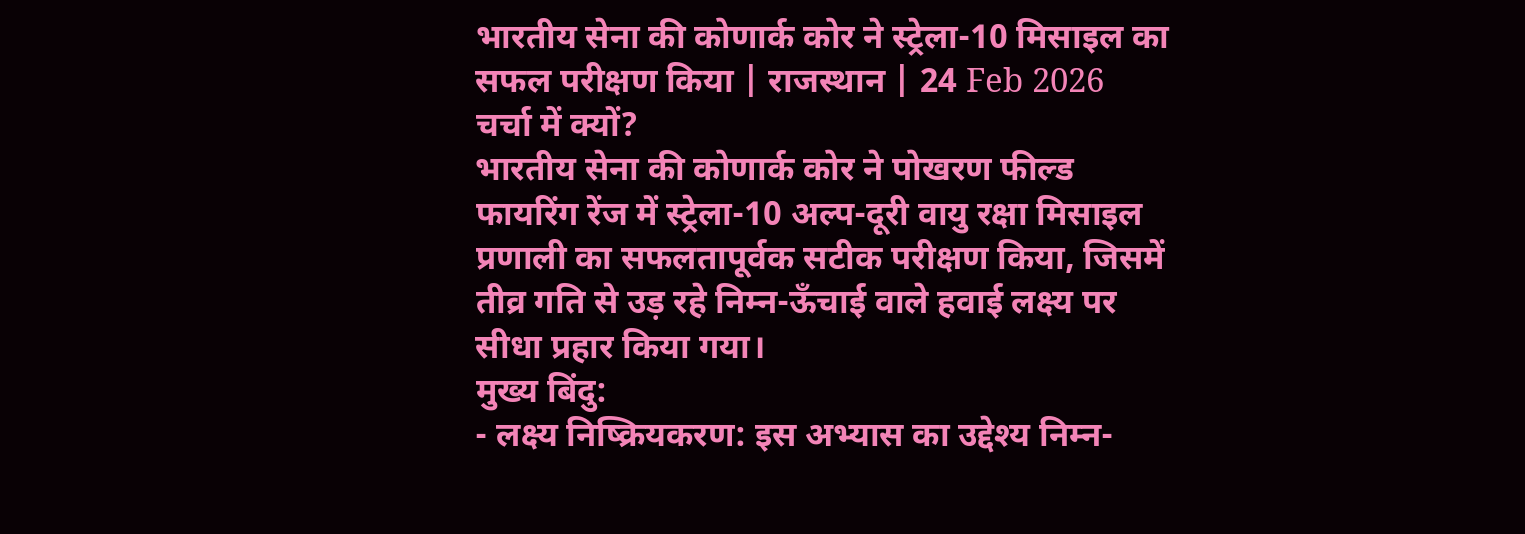भारतीय सेना की कोणार्क कोर ने स्ट्रेला-10 मिसाइल का सफल परीक्षण किया | राजस्थान | 24 Feb 2026
चर्चा में क्यों?
भारतीय सेना की कोणार्क कोर ने पोखरण फील्ड फायरिंग रेंज में स्ट्रेला-10 अल्प-दूरी वायु रक्षा मिसाइल प्रणाली का सफलतापूर्वक सटीक परीक्षण किया, जिसमें तीव्र गति से उड़ रहे निम्न-ऊँचाई वाले हवाई लक्ष्य पर सीधा प्रहार किया गया।
मुख्य बिंदु:
- लक्ष्य निष्क्रियकरण: इस अभ्यास का उद्देश्य निम्न-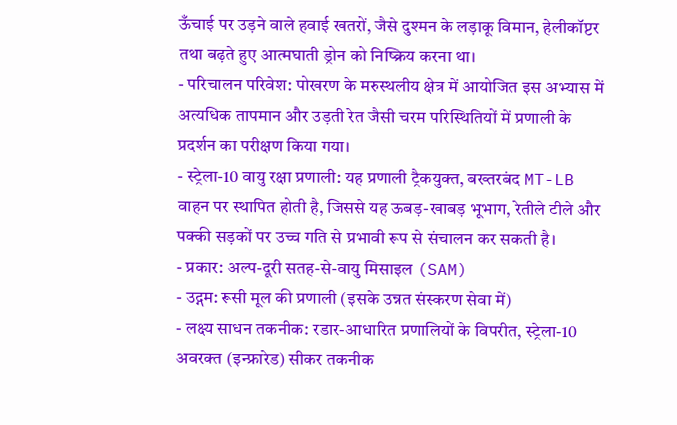ऊँचाई पर उड़ने वाले हवाई खतरों, जैसे दुश्मन के लड़ाकू विमान, हेलीकॉप्टर तथा बढ़ते हुए आत्मघाती ड्रोन को निष्क्रिय करना था।
- परिचालन परिवेश: पोखरण के मरुस्थलीय क्षेत्र में आयोजित इस अभ्यास में अत्यधिक तापमान और उड़ती रेत जैसी चरम परिस्थितियों में प्रणाली के प्रदर्शन का परीक्षण किया गया।
- स्ट्रेला-10 वायु रक्षा प्रणाली: यह प्रणाली ट्रैकयुक्त, बख्तरबंद MT-LB वाहन पर स्थापित होती है, जिससे यह ऊबड़-खाबड़ भूभाग, रेतीले टीले और पक्की सड़कों पर उच्च गति से प्रभावी रूप से संचालन कर सकती है।
- प्रकार: अल्प-दूरी सतह-से-वायु मिसाइल (SAM)
- उद्गम: रूसी मूल की प्रणाली (इसके उन्नत संस्करण सेवा में)
- लक्ष्य साधन तकनीक: रडार-आधारित प्रणालियों के विपरीत, स्ट्रेला-10 अवरक्त (इन्फ्रारेड) सीकर तकनीक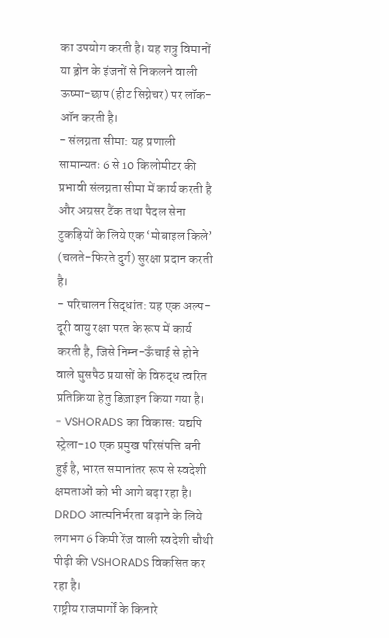का उपयोग करती है। यह शत्रु विमानों या ड्रोन के इंजनों से निकलने वाली ऊष्मा-छाप (हीट सिग्नेचर) पर लॉक-ऑन करती है।
- संलग्नता सीमा: यह प्रणाली सामान्यतः 6 से 10 किलोमीटर की प्रभावी संलग्नता सीमा में कार्य करती है और अग्रसर टैंक तथा पैदल सेना टुकड़ियों के लिये एक ‘मोबाइल किले’ (चलते-फिरते दुर्ग) सुरक्षा प्रदान करती है।
- परिचालन सिद्धांत: यह एक अल्प-दूरी वायु रक्षा परत के रूप में कार्य करती है, जिसे निम्न-ऊँचाई से होने वाले घुसपैठ प्रयासों के विरुद्ध त्वरित प्रतिक्रिया हेतु डिज़ाइन किया गया है।
- VSHORADS का विकास: यद्यपि स्ट्रेला-10 एक प्रमुख परिसंपत्ति बनी हुई है, भारत समानांतर रूप से स्वदेशी क्षमताओं को भी आगे बढ़ा रहा है। DRDO आत्मनिर्भरता बढ़ाने के लिये लगभग 6 किमी रेंज वाली स्वदेशी चौथी पीढ़ी की VSHORADS विकसित कर रहा है।
राष्ट्रीय राजमार्गों के किनारे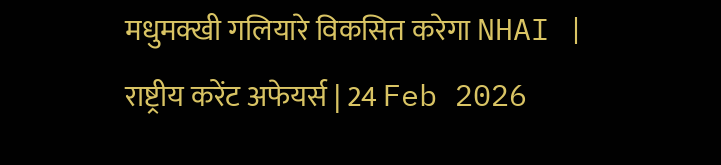मधुमक्खी गलियारे विकसित करेगा NHAI | राष्ट्रीय करेंट अफेयर्स | 24 Feb 2026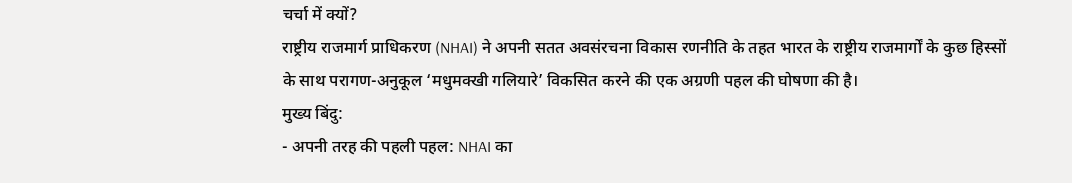चर्चा में क्यों?
राष्ट्रीय राजमार्ग प्राधिकरण (NHAI) ने अपनी सतत अवसंरचना विकास रणनीति के तहत भारत के राष्ट्रीय राजमार्गों के कुछ हिस्सों के साथ परागण-अनुकूल ‘मधुमक्खी गलियारे’ विकसित करने की एक अग्रणी पहल की घोषणा की है।
मुख्य बिंदु:
- अपनी तरह की पहली पहल: NHAI का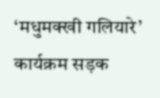‘मधुमक्खी गलियारे’ कार्यक्रम सड़क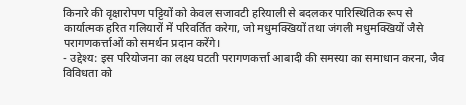किनारे की वृक्षारोपण पट्टियों को केवल सजावटी हरियाली से बदलकर पारिस्थितिक रूप से कार्यात्मक हरित गलियारों में परिवर्तित करेगा, जो मधुमक्खियों तथा जंगली मधुमक्खियों जैसे परागणकर्त्ताओं को समर्थन प्रदान करेंगे।
- उद्देश्य: इस परियोजना का लक्ष्य घटती परागणकर्त्ता आबादी की समस्या का समाधान करना, जैव विविधता को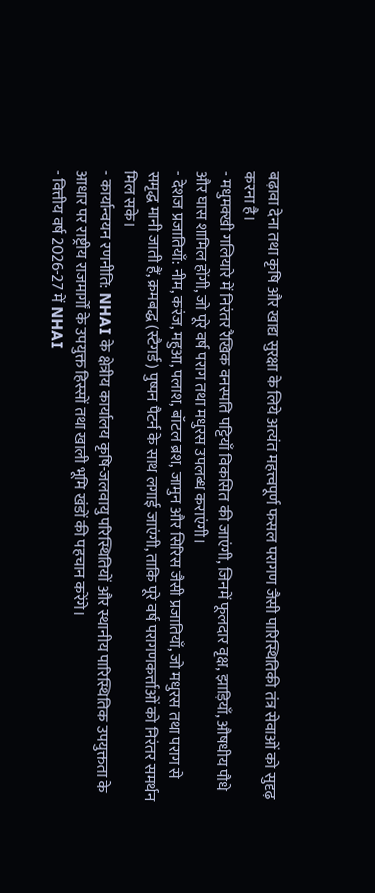बढ़ावा देना तथा कृषि और खाद्य सुरक्षा के लिये अत्यंत महत्त्वपूर्ण फसल परागण जैसी पारिस्थितिकी तंत्र सेवाओं को सुदृढ़ करना है।
- मधुमक्खी गलियारे में निरंतर रैखिक वनस्पति पट्टियाँ विकसित की जाएंगी, जिनमें फूलदार वृक्ष, झाड़ियाँ, औषधीय पौधे और घास शामिल होंगी, जो पूरे वर्ष पराग तथा मधुरस उपलब्ध कराएंगी।
- देशज प्रजातियाँ: नीम, करंज, महुआ, पलाश, बॉटल ब्रश, जामुन और सिरिस जैसी प्रजातियाँ, जो मधुरस तथा पराग से समृद्ध मानी जाती हैं, क्रमबद्ध (स्टैगर्ड) पुष्पन पैटर्न के साथ लगाई जाएंगी, ताकि पूरे वर्ष परागणकर्त्ताओं को निरंतर समर्थन मिल सके।
- कार्यान्वयन रणनीति: NHAI के क्षेत्रीय कार्यालय कृषि-जलवायु परिस्थितियों और स्थानीय पारिस्थितिक उपयुक्तता के आधार पर राष्ट्रीय राजमार्गों के उपयुक्त हिस्सों तथा खाली भूमि खंडों की पहचान करेंगे।
- वित्तीय वर्ष 2026-27 में NHAI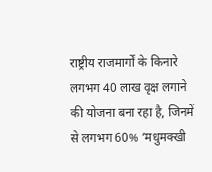राष्ट्रीय राजमार्गों के किनारे लगभग 40 लाख वृक्ष लगाने की योजना बना रहा है, जिनमें से लगभग 60% ‘मधुमक्खी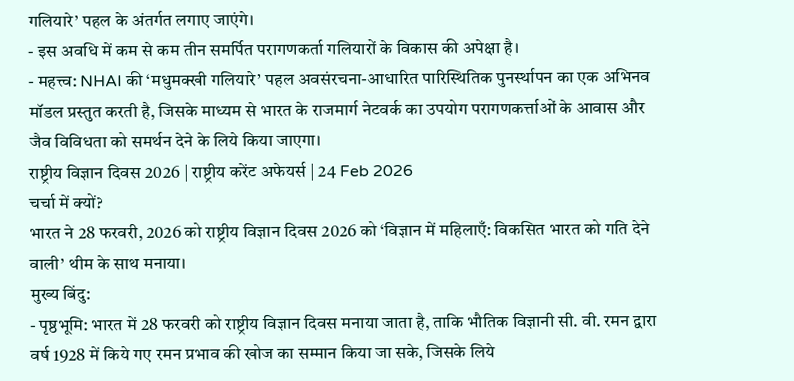गलियारे’ पहल के अंतर्गत लगाए जाएंगे।
- इस अवधि में कम से कम तीन समर्पित परागणकर्ता गलियारों के विकास की अपेक्षा है।
- महत्त्व: NHAI की ‘मधुमक्खी गलियारे’ पहल अवसंरचना-आधारित पारिस्थितिक पुनर्स्थापन का एक अभिनव मॉडल प्रस्तुत करती है, जिसके माध्यम से भारत के राजमार्ग नेटवर्क का उपयोग परागणकर्त्ताओं के आवास और जैव विविधता को समर्थन देने के लिये किया जाएगा।
राष्ट्रीय विज्ञान दिवस 2026 | राष्ट्रीय करेंट अफेयर्स | 24 Feb 2026
चर्चा में क्यों?
भारत ने 28 फरवरी, 2026 को राष्ट्रीय विज्ञान दिवस 2026 को ‘विज्ञान में महिलाएँ: विकसित भारत को गति देने वाली’ थीम के साथ मनाया।
मुख्य बिंदु:
- पृष्ठभूमि: भारत में 28 फरवरी को राष्ट्रीय विज्ञान दिवस मनाया जाता है, ताकि भौतिक विज्ञानी सी. वी. रमन द्वारा वर्ष 1928 में किये गए रमन प्रभाव की खोज का सम्मान किया जा सके, जिसके लिये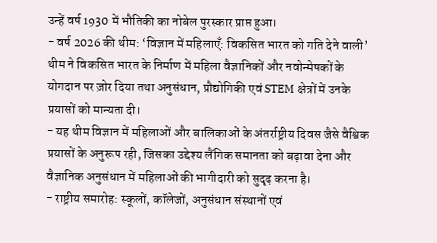उन्हें वर्ष 1930 में भौतिकी का नोबेल पुरस्कार प्राप्त हुआ।
- वर्ष 2026 की थीम: ‘विज्ञान में महिलाएँ: विकसित भारत को गति देने वाली’ थीम ने विकसित भारत के निर्माण में महिला वैज्ञानिकों और नवोन्मेषकों के योगदान पर ज़ोर दिया तथा अनुसंधान, प्रौद्योगिकी एवं STEM क्षेत्रों में उनके प्रयासों को मान्यता दी।
- यह थीम विज्ञान में महिलाओं और बालिकाओं के अंतर्राष्ट्रीय दिवस जैसे वैश्विक प्रयासों के अनुरूप रही, जिसका उद्देश्य लैंगिक समानता को बढ़ावा देना और वैज्ञानिक अनुसंधान में महिलाओं की भागीदारी को सुदृढ़ करना है।
- राष्ट्रीय समारोह: स्कूलों, कॉलेजों, अनुसंधान संस्थानों एवं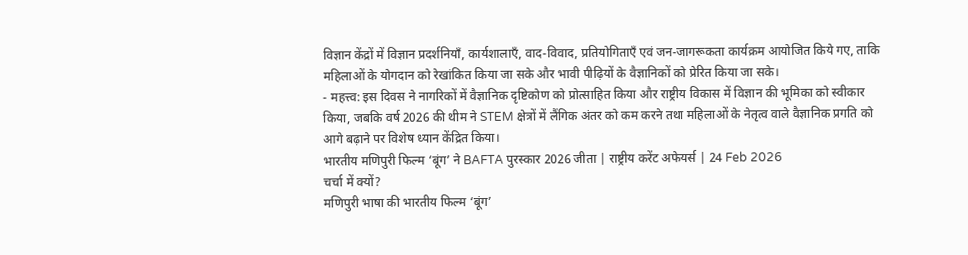विज्ञान केंद्रों में विज्ञान प्रदर्शनियाँ, कार्यशालाएँ, वाद-विवाद, प्रतियोगिताएँ एवं जन-जागरूकता कार्यक्रम आयोजित किये गए, ताकि महिलाओं के योगदान को रेखांकित किया जा सके और भावी पीढ़ियों के वैज्ञानिकों को प्रेरित किया जा सके।
- महत्त्व: इस दिवस ने नागरिकों में वैज्ञानिक दृष्टिकोण को प्रोत्साहित किया और राष्ट्रीय विकास में विज्ञान की भूमिका को स्वीकार किया, जबकि वर्ष 2026 की थीम ने STEM क्षेत्रों में लैंगिक अंतर को कम करने तथा महिलाओं के नेतृत्व वाले वैज्ञानिक प्रगति को आगे बढ़ाने पर विशेष ध्यान केंद्रित किया।
भारतीय मणिपुरी फिल्म ‘बूंग’ ने BAFTA पुरस्कार 2026 जीता | राष्ट्रीय करेंट अफेयर्स | 24 Feb 2026
चर्चा में क्यों?
मणिपुरी भाषा की भारतीय फिल्म ‘बूंग’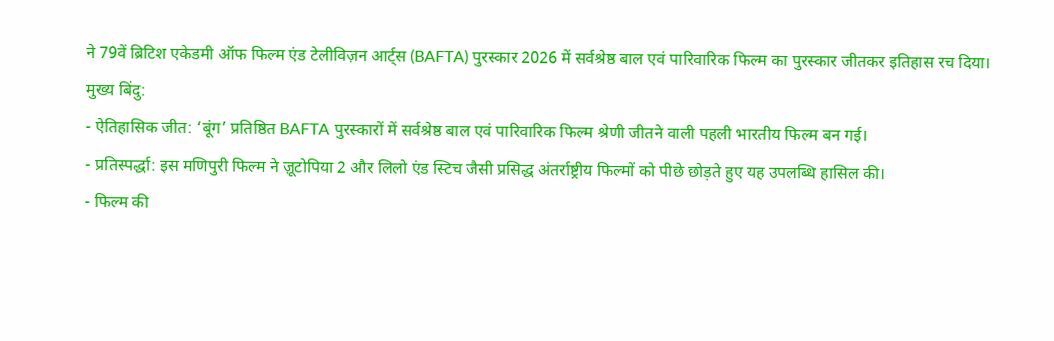ने 79वें ब्रिटिश एकेडमी ऑफ फिल्म एंड टेलीविज़न आर्ट्स (BAFTA) पुरस्कार 2026 में सर्वश्रेष्ठ बाल एवं पारिवारिक फिल्म का पुरस्कार जीतकर इतिहास रच दिया।
मुख्य बिंदु:
- ऐतिहासिक जीत: ‘बूंग’ प्रतिष्ठित BAFTA पुरस्कारों में सर्वश्रेष्ठ बाल एवं पारिवारिक फिल्म श्रेणी जीतने वाली पहली भारतीय फिल्म बन गई।
- प्रतिस्पर्द्धा: इस मणिपुरी फिल्म ने ज़ूटोपिया 2 और लिलो एंड स्टिच जैसी प्रसिद्ध अंतर्राष्ट्रीय फिल्मों को पीछे छोड़ते हुए यह उपलब्धि हासिल की।
- फिल्म की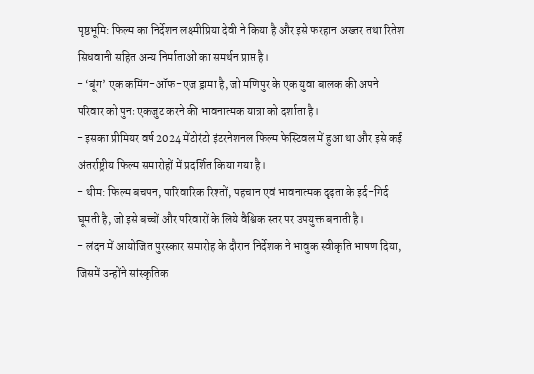पृष्ठभूमि: फिल्म का निर्देशन लक्ष्मीप्रिया देवी ने किया है और इसे फरहान अख्तर तथा रितेश सिधवानी सहित अन्य निर्माताओं का समर्थन प्राप्त है।
- ‘बूंग’ एक कमिंग-ऑफ-एज ड्रामा है, जो मणिपुर के एक युवा बालक की अपने परिवार को पुनः एकजुट करने की भावनात्मक यात्रा को दर्शाता है।
- इसका प्रीमियर वर्ष 2024 मेंटोरंटो इंटरनेशनल फिल्म फेस्टिवल में हुआ था और इसे कई अंतर्राष्ट्रीय फिल्म समारोहों में प्रदर्शित किया गया है।
- थीम: फिल्म बचपन, पारिवारिक रिश्तों, पहचान एवं भावनात्मक दृढ़ता के इर्द-गिर्द घूमती है, जो इसे बच्चों और परिवारों के लिये वैश्विक स्तर पर उपयुक्त बनाती है।
- लंदन में आयोजित पुरस्कार समारोह के दौरान निर्देशक ने भावुक स्वीकृति भाषण दिया, जिसमें उन्होंने सांस्कृतिक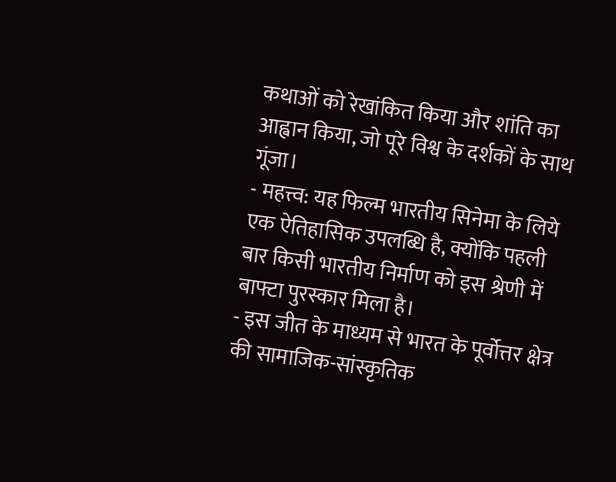कथाओं को रेखांकित किया और शांति का आह्वान किया, जो पूरे विश्व के दर्शकों के साथ गूंजा।
- महत्त्व: यह फिल्म भारतीय सिनेमा के लिये एक ऐतिहासिक उपलब्धि है, क्योंकि पहली बार किसी भारतीय निर्माण को इस श्रेणी में बाफ्टा पुरस्कार मिला है।
- इस जीत के माध्यम से भारत के पूर्वोत्तर क्षेत्र की सामाजिक-सांस्कृतिक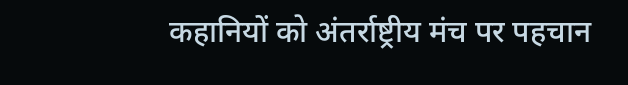कहानियों को अंतर्राष्ट्रीय मंच पर पहचान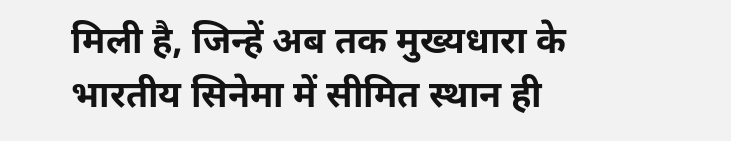मिली है, जिन्हें अब तक मुख्यधारा के भारतीय सिनेमा में सीमित स्थान ही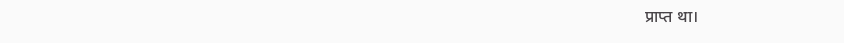प्राप्त था।